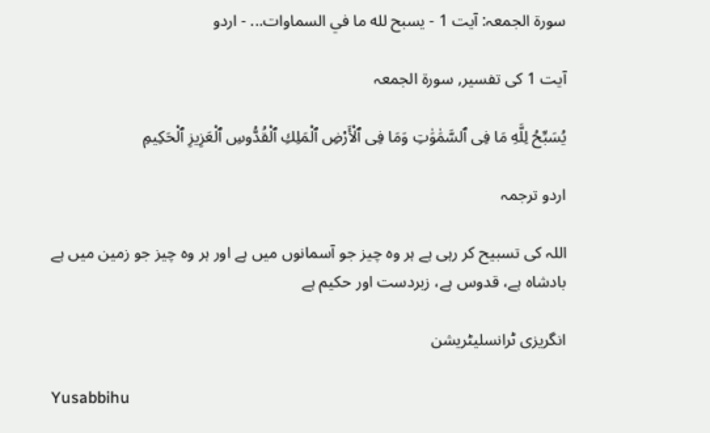سورۃ الجمعہ: آیت 1 - يسبح لله ما في السماوات... - اردو

آیت 1 کی تفسیر, سورۃ الجمعہ

يُسَبِّحُ لِلَّهِ مَا فِى ٱلسَّمَٰوَٰتِ وَمَا فِى ٱلْأَرْضِ ٱلْمَلِكِ ٱلْقُدُّوسِ ٱلْعَزِيزِ ٱلْحَكِيمِ

اردو ترجمہ

اللہ کی تسبیح کر رہی ہے ہر وہ چیز جو آسمانوں میں ہے اور ہر وہ چیز جو زمین میں ہے بادشاہ ہے، قدوس ہے، زبردست اور حکیم ہے

انگریزی ٹرانسلیٹریشن

Yusabbihu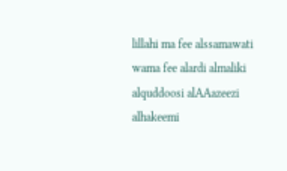lillahi ma fee alssamawati wama fee alardi almaliki alquddoosi alAAazeezi alhakeemi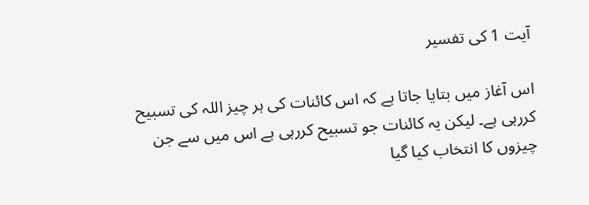آیت 1 کی تفسیر

اس آغاز میں بتایا جاتا ہے کہ اس کائنات کی ہر چیز اللہ کی تسبیح کررہی ہے۔ لیکن یہ کائنات جو تسبیح کررہی ہے اس میں سے جن چیزوں کا انتخاب کیا گیا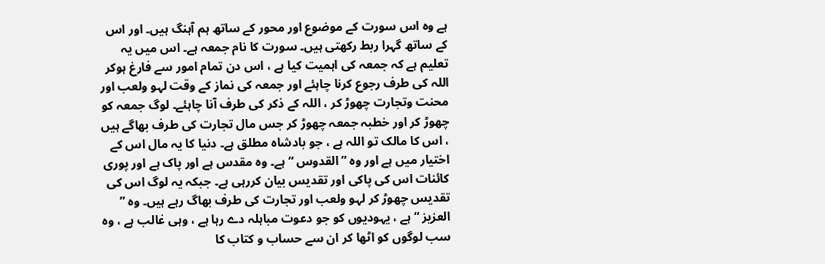ہے وہ اس سورت کے موضوع اور محور کے ساتھ ہم آہنگ ہیں۔ اور اس کے ساتھ گہرا ربط رکھتی ہیں۔ سورت کا نام جمعہ ہے۔ اس میں یہ تعلیم ہے کہ جمعہ کی اہمیت کیا ہے ، اس دن تمام امور سے فارغ ہوکر اللہ کی طرف رجوع کرنا چاہئے اور جمعہ کی نماز کے وقت لہو ولعب اور محنت وتجارت چھوڑ کر ، اللہ کے ذکر کی طرف آنا چاہئے۔ لوگ جمعہ کو چھوڑ کر اور خطبہ جمعہ چھوڑ کر جس مال تجارت کی طرف بھاگے ہیں ، اس کا مالک تو اللہ ہے ، جو بادشاہ مطلق ہے۔ دنیا کا یہ مال اس کے اختیار میں ہے اور وہ ” القدوس “ ہے۔ وہ مقدس ہے اور پاک ہے اور پوری کائنات اس کی پاکی اور تقدیس بیان کررہی ہے۔ جبکہ یہ لوگ اس کی تقدیس چھوڑ کر لہو ولعب اور تجارت کی طرف بھاگ رہے ہیں۔ وہ ” العزیز “ ہے ، یہودیوں کو جو دعوت مباہلہ دے رہا ہے ، وہی غالب ہے ، وہ سب لوگوں کو اٹھا کر ان سے حساب و کتاب کا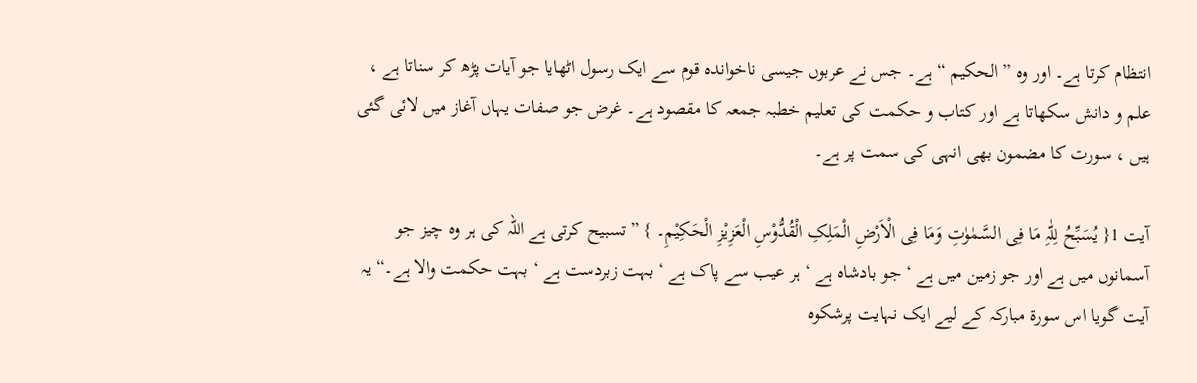انتظام کرتا ہے۔ اور وہ ” الحکیم “ ہے۔ جس نے عربوں جیسی ناخواندہ قوم سے ایک رسول اٹھایا جو آیات پڑھ کر سناتا ہے ، علم و دانش سکھاتا ہے اور کتاب و حکمت کی تعلیم خطبہ جمعہ کا مقصود ہے۔ غرض جو صفات یہاں آغاز میں لائی گئی ہیں ، سورت کا مضمون بھی انہی کی سمت پر ہے۔

آیت 1{ یُسَبِّحُ لِلّٰہِ مَا فِی السَّمٰوٰتِ وَمَا فِی الْاَرْضِ الْمَلِکِ الْقُدُّوْسِ الْعَزِیْزِ الْحَکِیْمِ۔ } ”تسبیح کرتی ہے اللہ کی ہر وہ چیز جو آسمانوں میں ہے اور جو زمین میں ہے ‘ جو بادشاہ ہے ‘ ہر عیب سے پاک ہے ‘ بہت زبردست ہے ‘ بہت حکمت والا ہے۔“ یہ آیت گویا اس سورة مبارکہ کے لیے ایک نہایت پرشکوہ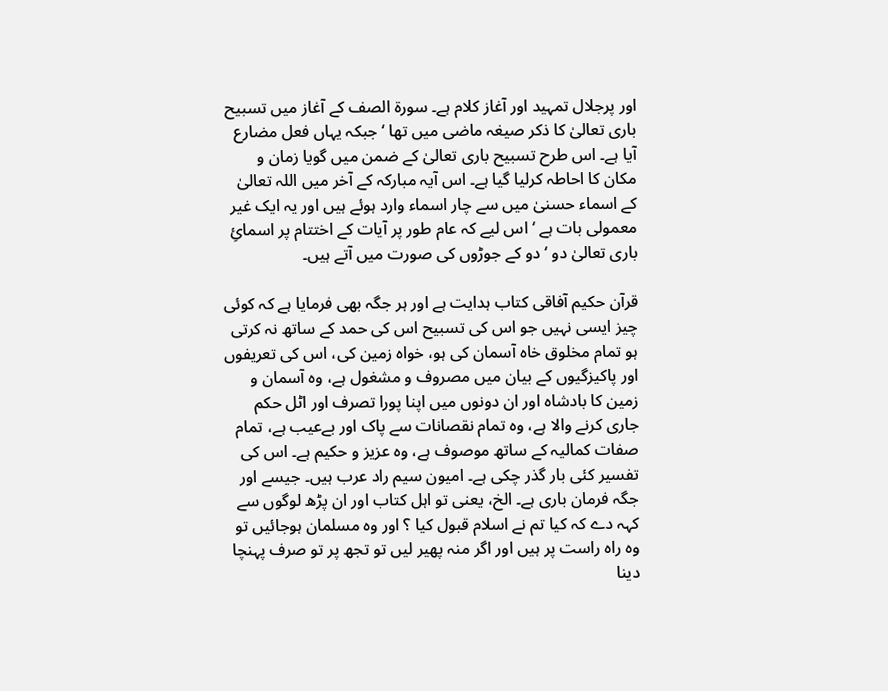اور پرجلال تمہید اور آغاز کلام ہے۔ سورة الصف کے آغاز میں تسبیح باری تعالیٰ کا ذکر صیغہ ماضی میں تھا ‘ جبکہ یہاں فعل مضارع آیا ہے۔ اس طرح تسبیح باری تعالیٰ کے ضمن میں گویا زمان و مکان کا احاطہ کرلیا گیا ہے۔ اس آیہ مبارکہ کے آخر میں اللہ تعالیٰ کے اسماء حسنیٰ میں سے چار اسماء وارد ہوئے ہیں اور یہ ایک غیر معمولی بات ہے ‘ اس لیے کہ عام طور پر آیات کے اختتام پر اسمائِ باری تعالیٰ دو ‘ دو کے جوڑوں کی صورت میں آتے ہیں۔

قرآن حکیم آفاقی کتاب ہدایت ہے اور ہر جگہ بھی فرمایا ہے کہ کوئی چیز ایسی نہیں جو اس کی تسبیح اس کی حمد کے ساتھ نہ کرتی ہو تمام مخلوق خاہ آسمان کی ہو، خواہ زمین کی، اس کی تعریفوں اور پاکیزگیوں کے بیان میں مصروف و مشغول ہے، وہ آسمان و زمین کا بادشاہ اور ان دونوں میں اپنا پورا تصرف اور اٹل حکم جاری کرنے والا ہے، وہ تمام نقصانات سے پاک اور بےعیب ہے، تمام صفات کمالیہ کے ساتھ موصوف ہے، وہ عزیز و حکیم ہے۔ اس کی تفسیر کئی بار گذر چکی ہے۔ امیون سیم راد عرب ہیں۔ جیسے اور جگہ فرمان باری ہے۔ الخ، یعنی تو اہل کتاب اور ان پڑھ لوگوں سے کہہ دے کہ کیا تم نے اسلام قبول کیا ؟ اور وہ مسلمان ہوجائیں تو وہ راہ راست پر ہیں اور اگر منہ پھیر لیں تو تجھ پر تو صرف پہنچا دینا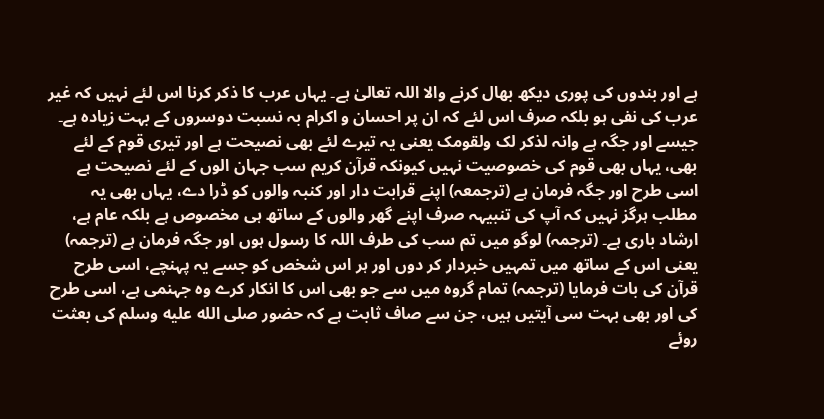ہے اور بندوں کی پوری دیکھ بھال کرنے والا اللہ تعالیٰ ہے۔ یہاں عرب کا ذکر کرنا اس لئے نہیں کہ غیر عرب کی نفی ہو بلکہ صرف اس لئے کہ ان پر احسان و اکرام بہ نسبت دوسروں کے بہت زیادہ ہے۔ جیسے اور جگہ ہے وانہ لذکر لک ولقومک یعنی یہ تیرے لئے بھی نصیحت ہے اور تیری قوم کے لئے بھی، یہاں بھی قوم کی خصوصیت نہیں کیونکہ قرآن کریم سب جہان الوں کے لئے نصیحت ہے اسی طرح اور جگہ فرمان ہے (ترجمعہ) اپنے قرابت دار اور کنبہ والوں کو ڈرا دے، یہاں بھی یہ مطلب ہرگز نہیں کہ آپ کی تنبیہہ صرف اپنے گھر والوں کے ساتھ ہی مخصوص ہے بلکہ عام ہے، ارشاد باری ہے۔ (ترجمہ) لوگو میں تم سب کی طرف اللہ کا رسول ہوں اور جگہ فرمان ہے (ترجمہ) یعنی اس کے ساتھ میں تمہیں خبردار کر دوں اور ہر اس شخص کو جسے یہ پہنچے، اسی طرح قرآن کی بات فرمایا (ترجمہ) تمام گروہ میں سے جو بھی اس کا انکار کرے وہ جہنمی ہے، اسی طرح کی اور بھی بہت سی آیتیں ہیں، جن سے صاف ثابت ہے کہ حضور صلى الله عليه وسلم کی بعثت روئے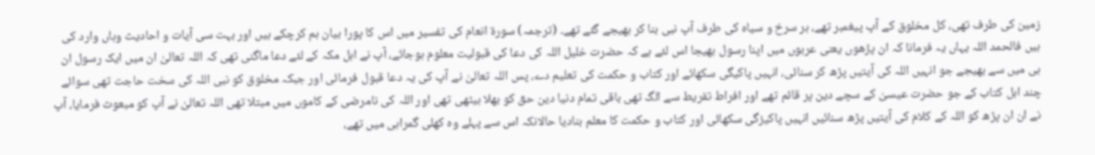زمین کی طرف تھی، کل مخلوق کے آپ پیغمبر تھے، ہر سرخ و سیاہ کی طرف آپ نبی بنا کر بھیجے گئے تھے۔ (ترجمہ) سورة انعام کی تفسیر میں اس کا پورا بیان ہم کرچکے ہیں اور بہت سی آیات و احادیث وہاں وارد کی ہیں فالحمد اللہ یہاں یہ فرمانا کہ ان پڑھوں یعنی عربوں میں اپنا رسول بھیجا اس لئے ہے کہ حضرت خلیل اللہ کی دعا کی قبولیت معلوم ہوجائے، آپ نے اہل مکہ کے لئے دعا ماگنی تھی کہ اللہ تعالیٰ ان میں ایک رسول ان ہی میں سے بھیجے جو انہیں اللہ کی آیتیں پڑھ کر سنائی، انہیں پاکیگی سکھائے اور کتاب و حکمت کی تعلیم دے، پس اللہ تعالیٰ نے آپ کی یہ دعا قبول فرمائی اور جبکہ مخلوق کو نبی اللہ کی سخت حاجت تھی سوائے چند اہل کتاب کے جو حضرت عیسیٰ کے سچے دین پر قائم تھے اور افراط تفریط سے الگ تھی باقی تمام دنیا دین حق کو بھلا بیٹھی تھی اور اللہ کی نامرضی کے کاموں میں مبتلا تھی اللہ تعالیٰ نے آپ کو مبعوث فرمایا، آپ نے ان ان پڑھ کو اللہ کے کلام کی آیتیں پڑھ سنائیں انہیں پاکیزگی سکھائی اور کتاب و حکمت کا معلم بنادیا حالانکہ اس سے پہلے وہ کھلی گمراہی میں تھے،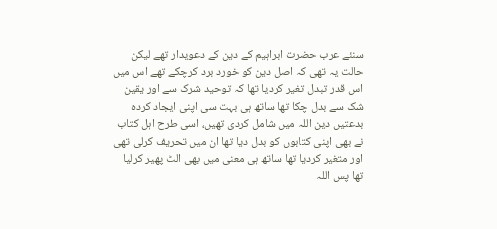سنئے عرب حضرت ابراہیم کے دین کے دعویدار تھے لیکن حالت یہ تھی کہ اصل دین کو خورد برد کرچکے تھے اس میں اس قدر تبدل تغیر کردیا تھا کہ توحید شرک سے اور یقین شک سے بدل چکا تھا ساتھ ہی بہت سی اپنی ایجاد کردہ بدعتیں دین اللہ میں شامل کردی تھیں، اسی طرح اہل کتاب نے بھی اپنی کتابوں کو بدل دیا تھا ان میں تحریف کرلی تھی اور متغیر کردیا تھا ساتھ ہی معنی میں بھی الٹ پھیر کرلیا تھا پس اللہ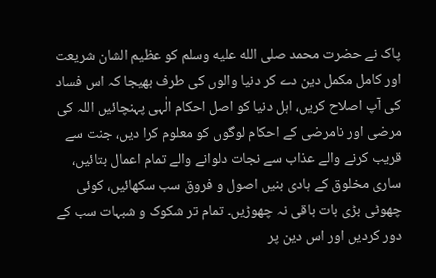پاک نے حضرت محمد صلى الله عليه وسلم کو عظیم الشان شریعت اور کامل مکمل دین دے کر دنیا والوں کی طرف بھیجا کہ اس فساد کی آپ اصلاح کریں، اہل دنیا کو اصل احکام الٰہی پہنچائیں اللہ کی مرضی اور نامرضی کے احکام لوگوں کو معلوم کرا دیں، جنت سے قریب کرنے والے عذاب سے نجات دلوانے والے تمام اعمال بتائیں، ساری مخلوق کے ہادی بنیں اصول و فروق سب سکھائیں، کوئی چھوٹی بڑی بات باقی نہ چھوڑیں۔ تمام تر شکوک و شبہات سب کے دور کردیں اور اس دین پر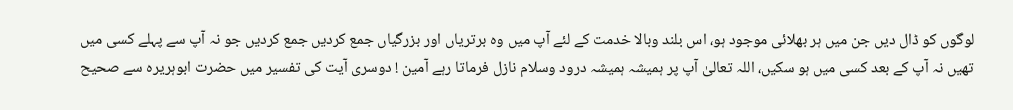لوگوں کو ڈال دیں جن میں ہر بھلائی موجود ہو، اس بلند وبالا خدمت کے لئے آپ میں وہ برتریاں اور بزرگیاں جمع کردیں جمع کردیں جو نہ آپ سے پہلے کسی میں تھیں نہ آپ کے بعد کسی میں ہو سکیں، اللہ تعالیٰ آپ پر ہمیشہ ہمیشہ درود وسلام نازل فرماتا رہے آمین ! دوسری آیت کی تفسیر میں حضرت ابوہریرہ سے صحیح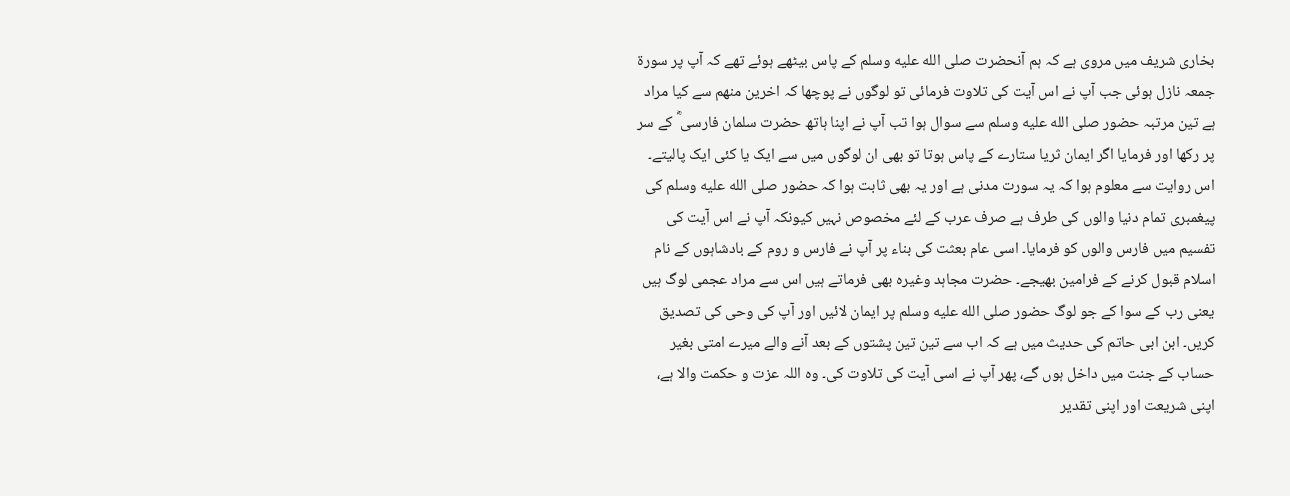بخاری شریف میں مروی ہے کہ ہم آنحضرت صلى الله عليه وسلم کے پاس بیٹھے ہوئے تھے کہ آپ پر سورة جمعہ نازل ہوئی جب آپ نے اس آیت کی تلاوت فرمائی تو لوگوں نے پوچھا کہ اخرین منھم سے کیا مراد ہے تین مرتبہ حضور صلى الله عليه وسلم سے سوال ہوا تب آپ نے اپنا ہاتھ حضرت سلمان فارسی ؓ کے سر پر رکھا اور فرمایا اگر ایمان ثریا ستارے کے پاس ہوتا تو بھی ان لوگوں میں سے ایک یا کئی ایک پالیتے۔ اس روایت سے معلوم ہوا کہ یہ سورت مدنی ہے اور یہ بھی ثابت ہوا کہ حضور صلى الله عليه وسلم کی پیغمبری تمام دنیا والوں کی طرف ہے صرف عرب کے لئے مخصوص نہیں کیونکہ آپ نے اس آیت کی تفسیم میں فارس والوں کو فرمایا۔ اسی عام بعثت کی بناء پر آپ نے فارس و روم کے بادشاہوں کے نام اسلام قبول کرنے کے فرامین بھیجے۔ حضرت مجاہد وغیرہ بھی فرماتے ہیں اس سے مراد عجمی لوگ ہیں یعنی رب کے سوا کے جو لوگ حضور صلى الله عليه وسلم پر ایمان لائیں اور آپ کی وحی کی تصدیق کریں۔ ابن ابی حاتم کی حدیث میں ہے کہ اب سے تین تین پشتوں کے بعد آنے والے میرے امتی بغیر حساب کے جنت میں داخل ہوں گے، پھر آپ نے اسی آیت کی تلاوت کی۔ وہ اللہ عزت و حکمت والا ہے، اپنی شریعت اور اپنی تقدیر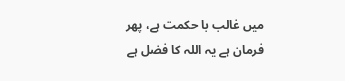میں غالب با حکمت ہے، پھر فرمان ہے یہ اللہ کا فضل ہے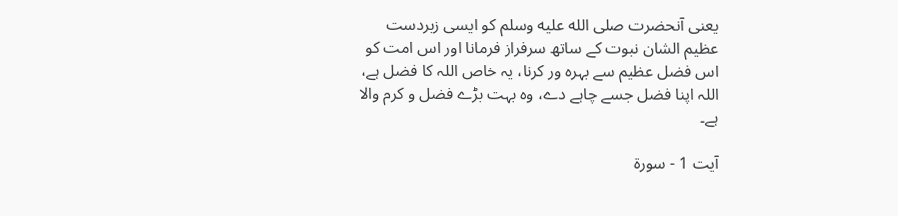یعنی آنحضرت صلى الله عليه وسلم کو ایسی زبردست عظیم الشان نبوت کے ساتھ سرفراز فرمانا اور اس امت کو اس فضل عظیم سے بہرہ ور کرنا، یہ خاص اللہ کا فضل ہے، اللہ اپنا فضل جسے چاہے دے، وہ بہت بڑے فضل و کرم والا ہے۔

آیت 1 - سورۃ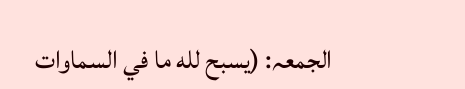الجمعہ: (يسبح لله ما في السماوات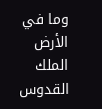وما في الأرض الملك القدوس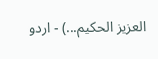العزيز الحكيم...) - اردو